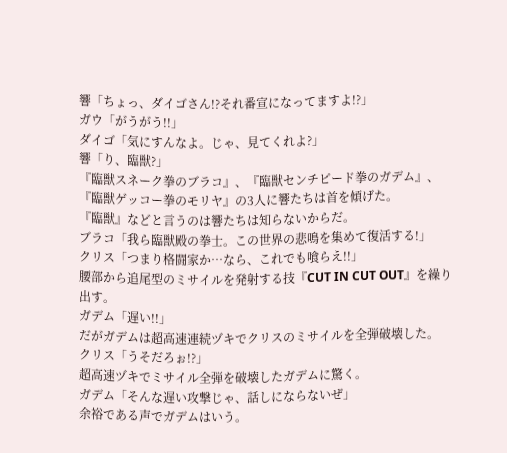響「ちょっ、ダイゴさん!?それ番宣になってますよ!?」
ガウ「がうがう!!」
ダイゴ「気にすんなよ。じゃ、見てくれよ?」
響「り、臨獣?」
『臨獣スネーク拳のブラコ』、『臨獣センチピード拳のガデム』、『臨獣ゲッコー拳のモリヤ』の3人に響たちは首を傾げた。
『臨獣』などと言うのは響たちは知らないからだ。
ブラコ「我ら臨獣殿の拳士。この世界の悲鳴を集めて復活する!」
クリス「つまり格闘家か…なら、これでも喰らえ!!」
腰部から追尾型のミサイルを発射する技『CUT IN CUT OUT』を繰り出す。
ガデム「遅い!!」
だがガデムは超高速連続ヅキでクリスのミサイルを全弾破壊した。
クリス「うそだろぉ!?」
超高速ヅキでミサイル全弾を破壊したガデムに驚く。
ガデム「そんな遅い攻撃じゃ、話しにならないぜ」
余裕である声でガデムはいう。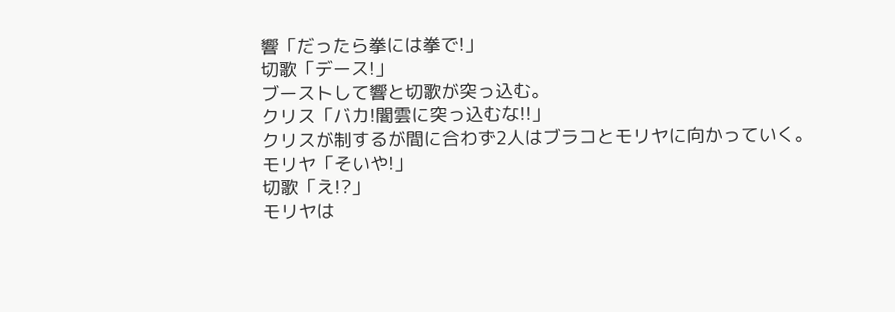響「だったら拳には拳で!」
切歌「デース!」
ブーストして響と切歌が突っ込む。
クリス「バカ!闇雲に突っ込むな!!」
クリスが制するが間に合わず2人はブラコとモリヤに向かっていく。
モリヤ「そいや!」
切歌「え!?」
モリヤは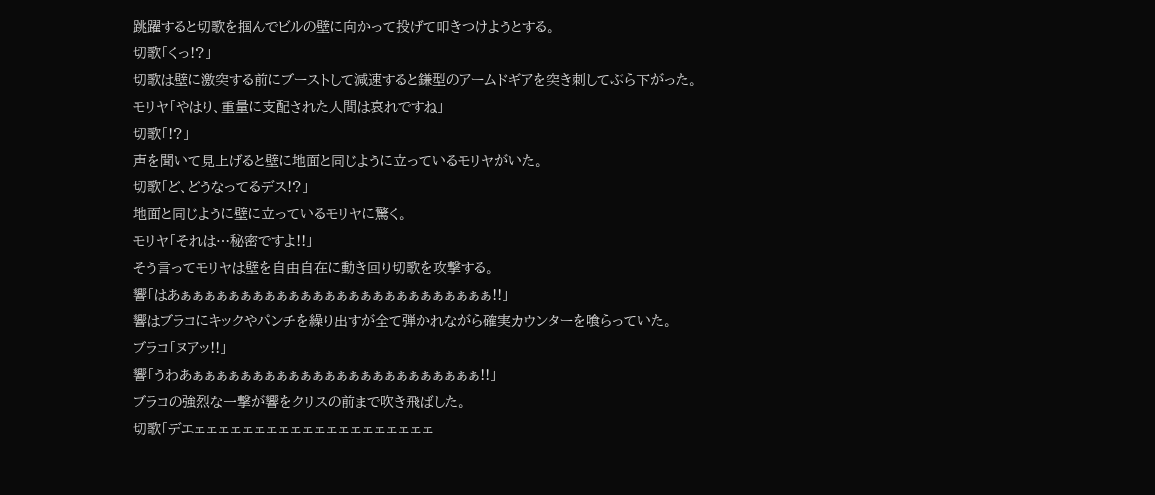跳躍すると切歌を掴んでビルの壁に向かって投げて叩きつけようとする。
切歌「くっ!?」
切歌は壁に激突する前にブーストして減速すると鎌型のアームドギアを突き刺してぶら下がった。
モリヤ「やはり、重量に支配された人間は哀れですね」
切歌「!?」
声を聞いて見上げると壁に地面と同じように立っているモリヤがいた。
切歌「ど、どうなってるデス!?」
地面と同じように壁に立っているモリヤに驚く。
モリヤ「それは…秘密ですよ!!」
そう言ってモリヤは壁を自由自在に動き回り切歌を攻撃する。
響「はあぁぁぁぁぁぁぁぁぁぁぁぁぁぁぁぁぁぁぁぁぁぁぁぁぁぁ!!」
響はブラコにキックやパンチを繰り出すが全て弾かれながら確実カウンターを喰らっていた。
ブラコ「ヌアッ!!」
響「うわあぁぁぁぁぁぁぁぁぁぁぁぁぁぁぁぁぁぁぁぁぁぁぁぁ!!」
ブラコの強烈な一撃が響をクリスの前まで吹き飛ばした。
切歌「デエェェェェェェェェェェェェェェェェェェェェ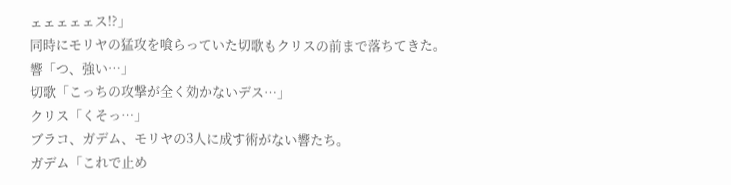ェェェェェス!?」
同時にモリヤの猛攻を喰らっていた切歌もクリスの前まで落ちてきた。
響「つ、強い…」
切歌「こっちの攻撃が全く効かないデス…」
クリス「くそっ…」
ブラコ、ガデム、モリヤの3人に成す術がない響たち。
ガデム「これで止め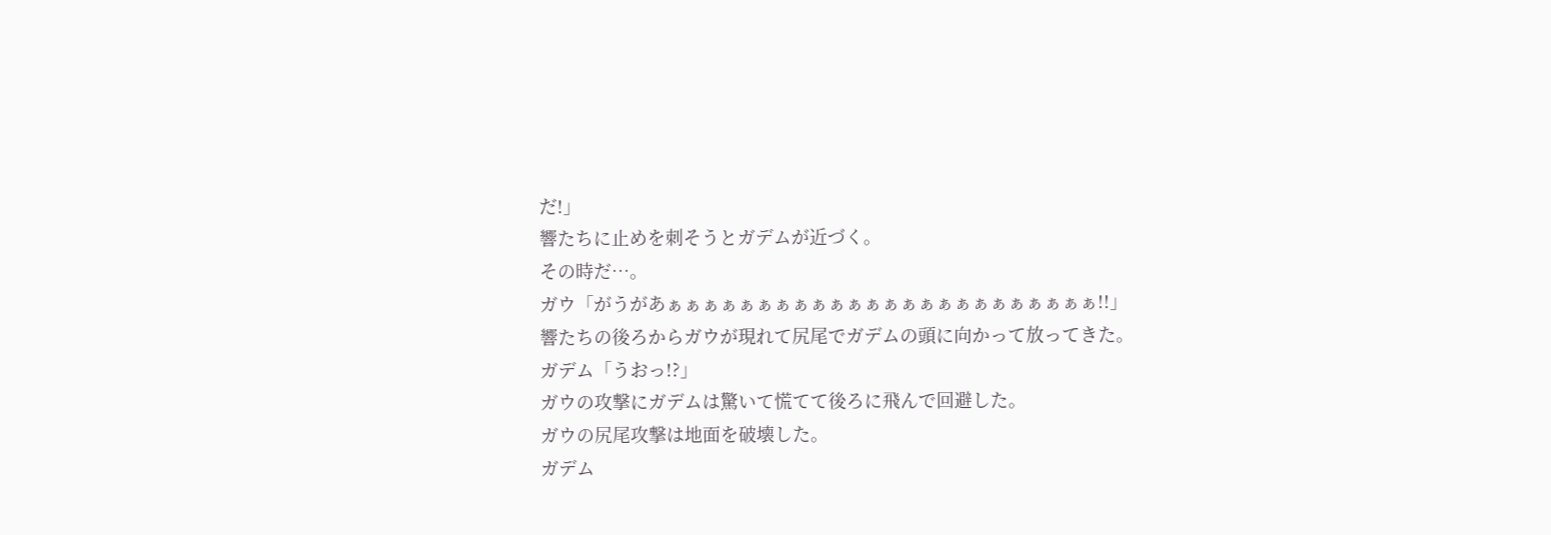だ!」
響たちに止めを刺そうとガデムが近づく。
その時だ…。
ガウ「がうがあぁぁぁぁぁぁぁぁぁぁぁぁぁぁぁぁぁぁぁぁぁぁぁぁ!!」
響たちの後ろからガウが現れて尻尾でガデムの頭に向かって放ってきた。
ガデム「うおっ!?」
ガウの攻撃にガデムは驚いて慌てて後ろに飛んで回避した。
ガウの尻尾攻撃は地面を破壊した。
ガデム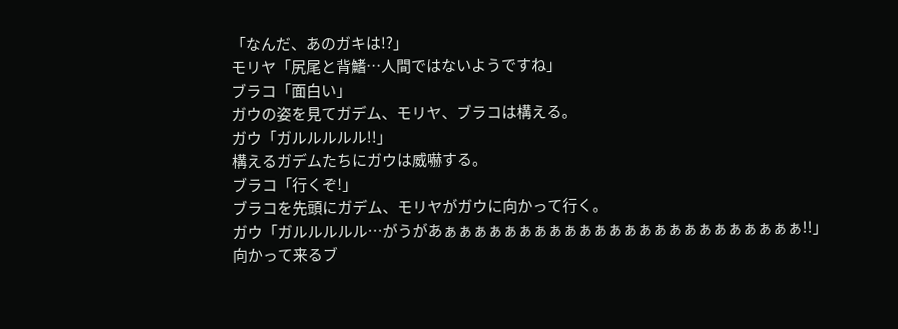「なんだ、あのガキは!?」
モリヤ「尻尾と背鰭…人間ではないようですね」
ブラコ「面白い」
ガウの姿を見てガデム、モリヤ、ブラコは構える。
ガウ「ガルルルルル!!」
構えるガデムたちにガウは威嚇する。
ブラコ「行くぞ!」
ブラコを先頭にガデム、モリヤがガウに向かって行く。
ガウ「ガルルルルル…がうがあぁぁぁぁぁぁぁぁぁぁぁぁぁぁぁぁぁぁぁぁぁぁぁぁ!!」
向かって来るブ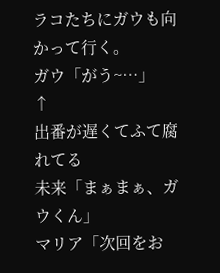ラコたちにガウも向かって行く。
ガウ「がう~…」
↑
出番が遅くてふて腐れてる
未来「まぁまぁ、ガウくん」
マリア「次回をお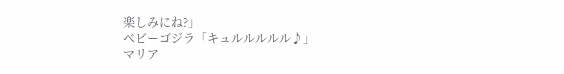楽しみにね?」
ベビーゴジラ「キュルルルルル♪」
マリア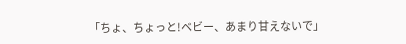「ちょ、ちょっと!ベビー、あまり甘えないで」